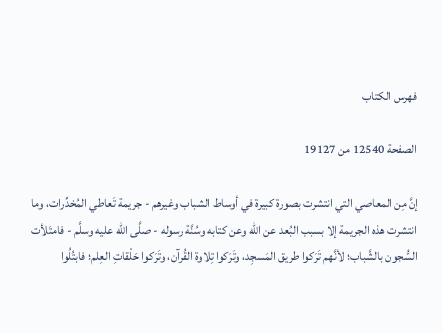فهرس الكتاب

الصفحة 12540 من 19127

إنَّ مِن المعاصي التي انتشرت بصورة كبيرة في أوساط الشباب وغيرهم - جريمة تَعاطي المُخدِّرات، وما انتشرت هذه الجريمة إلا بسبب البُعد عن الله وعن كتابه وسُنَّة رسوله - صلَّى الله عليه وسلَّم - فامتَلأت السُّجون بالشَّباب؛ لأنَّهم تَرَكوا طريق المَسجِد، وتَرَكوا تِلاوة القُرآن، وتَرَكوا حَلْقاتِ العِلم؛ فابتُلُوا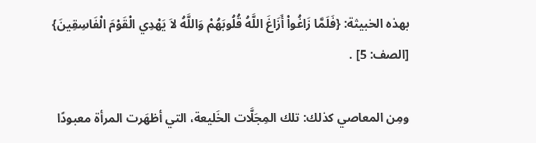بهذه الخبيثة: {فَلَمَّا زَاغُواْ أَزَاغَ اللَّهُ قُلُوبَهُمْ وَاللَّهُ لاَ يَهْدِي الْقَوْمَ الْفَاسِقِينَ} [الصف: 5] .

ومِن المعاصي كذلك: تلك المِجَلَّات الخَليعة، التي أظهَرت المرأة معبودًا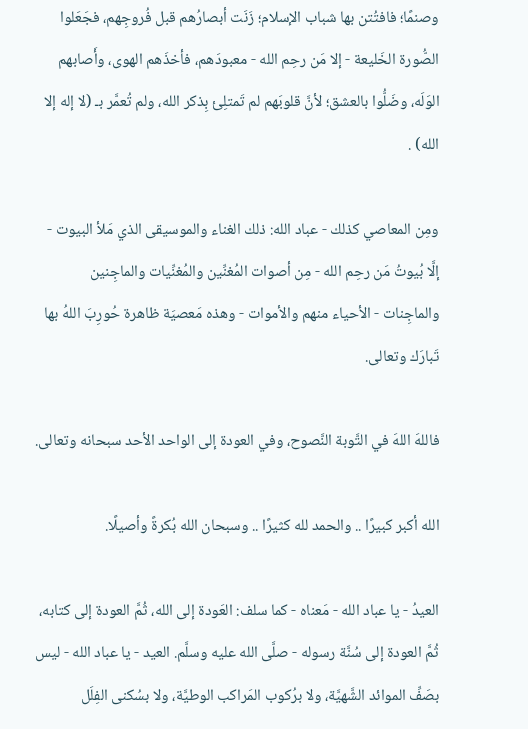وصنمًا؛ فافتُتن بها شباب الإسلام؛ زَنَت أبصارُهم قبل فُروجِهم، فجَعَلوا الصُّورة الخَليعة - إلا مَن رحِم الله - معبودَهم، فأخذَهم الهوى، وأَصابهم الوَلَه، وضَلُّوا بالعشق؛ لأنَّ قلوبَهم لم تَمتلِئ بِذكر الله، ولم تُعمَّر بـ (لا إله إلا الله) .

ومِن المعاصي كذلك - عباد الله: ذلك الغناء والموسيقى الذي مَلأ البيوت - إلَّا بُيوتُ مَن رحِم الله - مِن أصوات المُغنِّين والمُغنِّيات والماجِنين والماجِنات - الأحياء منهم والأموات - وهذه مَعصيَة ظاهرة حُورِبَ اللهُ بها تَبارَك وتعالى.

فاللهَ اللهَ في التَّوبة النَّصوح، وفي العودة إلى الواحد الأحد سبحانه وتعالى.

الله أكبر كبيرًا .. والحمد لله كثيرًا .. وسبحان الله بُكرةً وأصيلًا.

العيدُ - يا عباد الله - مَعناه - كما سلف: العَودة إلى الله، ثُمَّ العودة إلى كتابه، ثُمَّ العودة إلى سُنَّة رسوله - صلَّى الله عليه وسلَّم. العيد - يا عباد الله - ليس بصَفِّ الموائد الشَّهيَّة، ولا برُكوب المَراكب الوطيَّة، ولا بسُكنى الفِلَل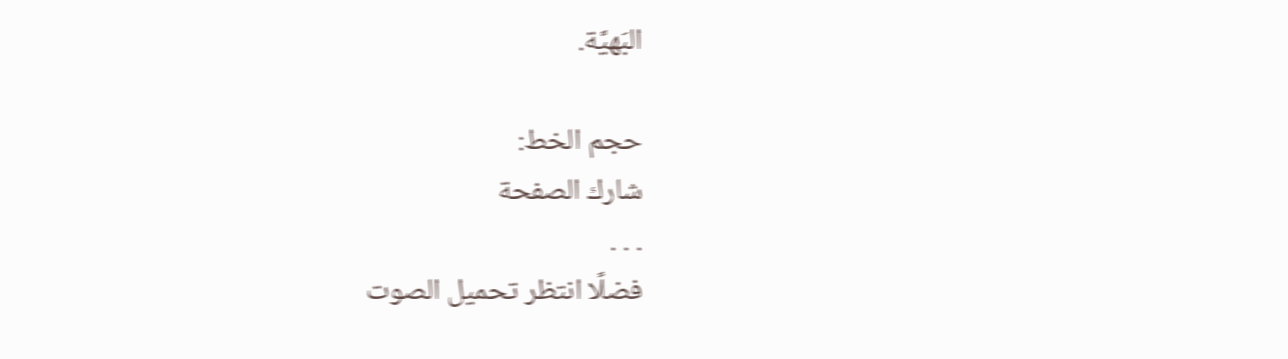البَهيَّة.

حجم الخط:
شارك الصفحة
. . .
فضلًا انتظر تحميل الصوت